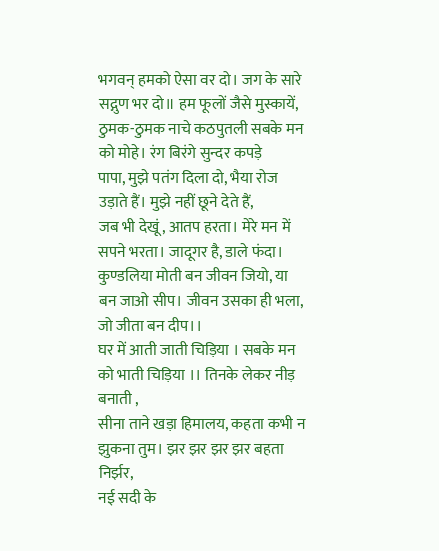भगवन् हमको ऐसा वर दो। जग के सारे सद्गुण भर दो॥ हम फूलों जैसे मुस्कायें,
ठुमक-ठुमक नाचे कठपुतली सबके मन को मोहे। रंग बिरंगे सुन्दर कपड़े
पापा, मुझे पतंग दिला दो, भैया रोज उड़ाते हैं। मुझे नहीं छूने देते हैं,
जब भी देखूं, आतप हरता। मेरे मन में सपने भरता। जादूगर है, डाले फंदा।
कुण्डलिया मोती बन जीवन जियो, या बन जाओ सीप। जीवन उसका ही भला, जो जीता बन दीप।।
घर में आती जाती चिड़िया । सबके मन को भाती चिड़िया ।। तिनके लेकर नीड़ बनाती ,
सीना ताने खड़ा हिमालय, कहता कभी न झुकना तुम। झर झर झर झर बहता निर्झर,
नई सदी के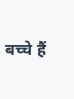बच्चे हैं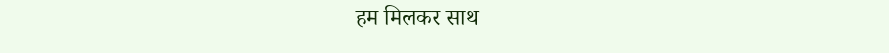हम मिलकर साथ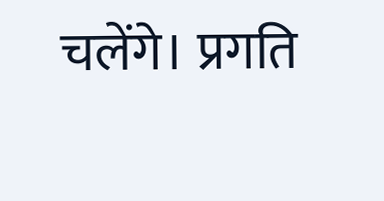चलेंगे। प्रगति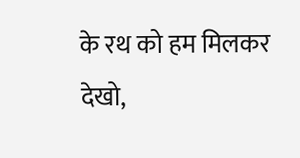के रथ को हम मिलकर
देखो,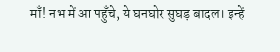माँ! नभ में आ पहुँचे, ये घनघोर सुघड़ बादल। इन्हें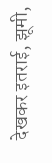देखकर इतराई, झूमी,